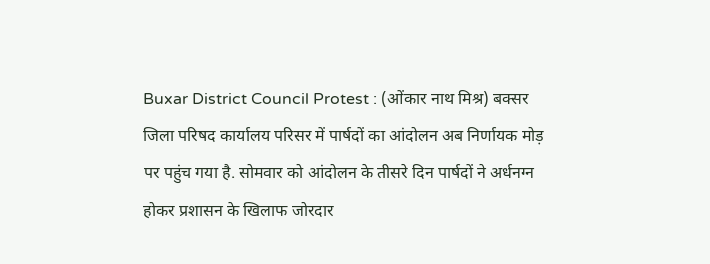Buxar District Council Protest : (ओंकार नाथ मिश्र) बक्सर जिला परिषद कार्यालय परिसर में पार्षदों का आंदोलन अब निर्णायक मोड़ पर पहुंच गया है. सोमवार को आंदोलन के तीसरे दिन पार्षदों ने अर्धनग्न होकर प्रशासन के खिलाफ जोरदार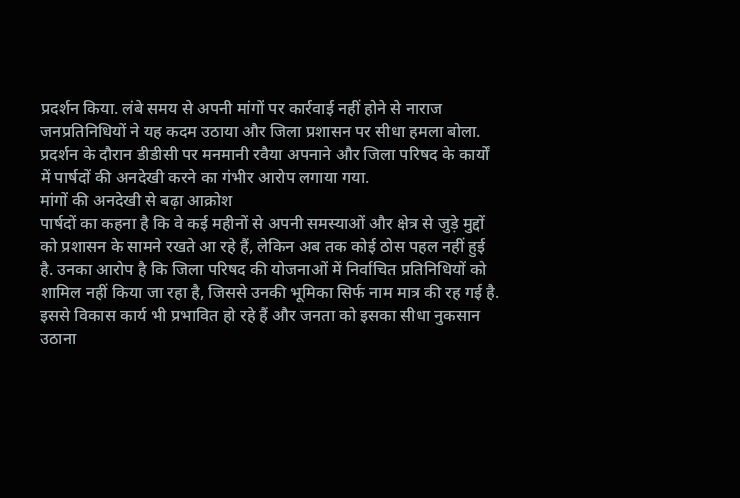प्रदर्शन किया. लंबे समय से अपनी मांगों पर कार्रवाई नहीं होने से नाराज जनप्रतिनिधियों ने यह कदम उठाया और जिला प्रशासन पर सीधा हमला बोला. प्रदर्शन के दौरान डीडीसी पर मनमानी रवैया अपनाने और जिला परिषद के कार्यों में पार्षदों की अनदेखी करने का गंभीर आरोप लगाया गया.
मांगों की अनदेखी से बढ़ा आक्रोश
पार्षदों का कहना है कि वे कई महीनों से अपनी समस्याओं और क्षेत्र से जुड़े मुद्दों को प्रशासन के सामने रखते आ रहे हैं, लेकिन अब तक कोई ठोस पहल नहीं हुई है. उनका आरोप है कि जिला परिषद की योजनाओं में निर्वाचित प्रतिनिधियों को शामिल नहीं किया जा रहा है, जिससे उनकी भूमिका सिर्फ नाम मात्र की रह गई है. इससे विकास कार्य भी प्रभावित हो रहे हैं और जनता को इसका सीधा नुकसान उठाना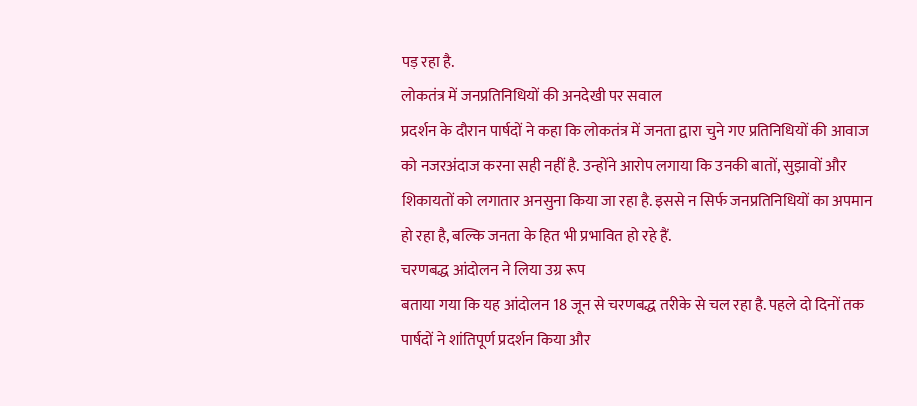पड़ रहा है.
लोकतंत्र में जनप्रतिनिधियों की अनदेखी पर सवाल
प्रदर्शन के दौरान पार्षदों ने कहा कि लोकतंत्र में जनता द्वारा चुने गए प्रतिनिधियों की आवाज को नजरअंदाज करना सही नहीं है. उन्होंने आरोप लगाया कि उनकी बातों, सुझावों और शिकायतों को लगातार अनसुना किया जा रहा है. इससे न सिर्फ जनप्रतिनिधियों का अपमान हो रहा है, बल्कि जनता के हित भी प्रभावित हो रहे हैं.
चरणबद्ध आंदोलन ने लिया उग्र रूप
बताया गया कि यह आंदोलन 18 जून से चरणबद्ध तरीके से चल रहा है. पहले दो दिनों तक पार्षदों ने शांतिपूर्ण प्रदर्शन किया और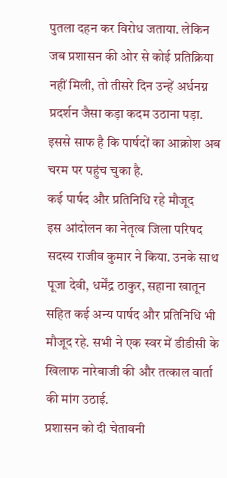पुतला दहन कर विरोध जताया. लेकिन जब प्रशासन की ओर से कोई प्रतिक्रिया नहीं मिली, तो तीसरे दिन उन्हें अर्धनग्न प्रदर्शन जैसा कड़ा कदम उठाना पड़ा. इससे साफ है कि पार्षदों का आक्रोश अब चरम पर पहुंच चुका है.
कई पार्षद और प्रतिनिधि रहे मौजूद
इस आंदोलन का नेतृत्व जिला परिषद सदस्य राजीव कुमार ने किया. उनके साथ पूजा देवी, धर्मेंद्र ठाकुर, सहाना खातून सहित कई अन्य पार्षद और प्रतिनिधि भी मौजूद रहे. सभी ने एक स्वर में डीडीसी के खिलाफ नारेबाजी की और तत्काल वार्ता की मांग उठाई.
प्रशासन को दी चेतावनी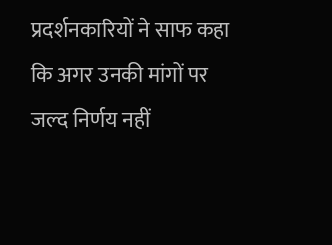प्रदर्शनकारियों ने साफ कहा कि अगर उनकी मांगों पर जल्द निर्णय नहीं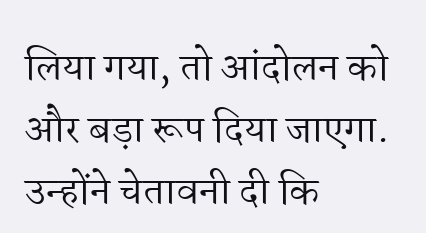लिया गया, तो आंदोलन को और बड़ा रूप दिया जाएगा. उन्होंने चेतावनी दी कि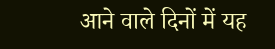आने वाले दिनों में यह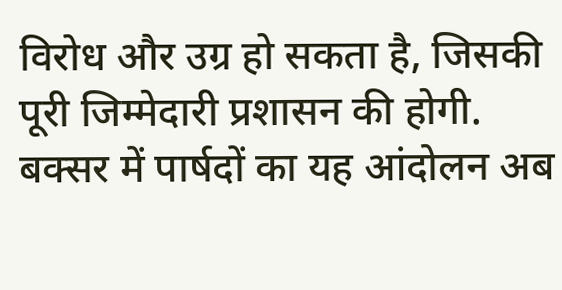विरोध और उग्र हो सकता है, जिसकी पूरी जिम्मेदारी प्रशासन की होगी.
बक्सर में पार्षदों का यह आंदोलन अब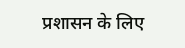प्रशासन के लिए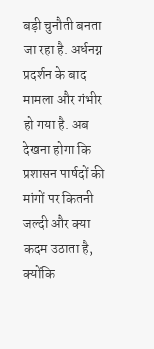बड़ी चुनौती बनता जा रहा है. अर्धनग्न प्रदर्शन के बाद मामला और गंभीर हो गया है. अब देखना होगा कि प्रशासन पार्षदों की मांगों पर कितनी जल्दी और क्या कदम उठाता है, क्योंकि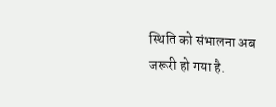स्थिति को संभालना अब जरूरी हो गया है.